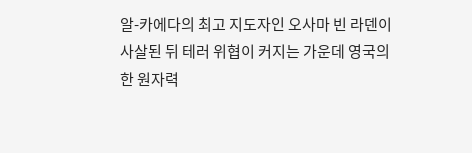알-카에다의 최고 지도자인 오사마 빈 라덴이 사살된 뒤 테러 위협이 커지는 가운데 영국의 한 원자력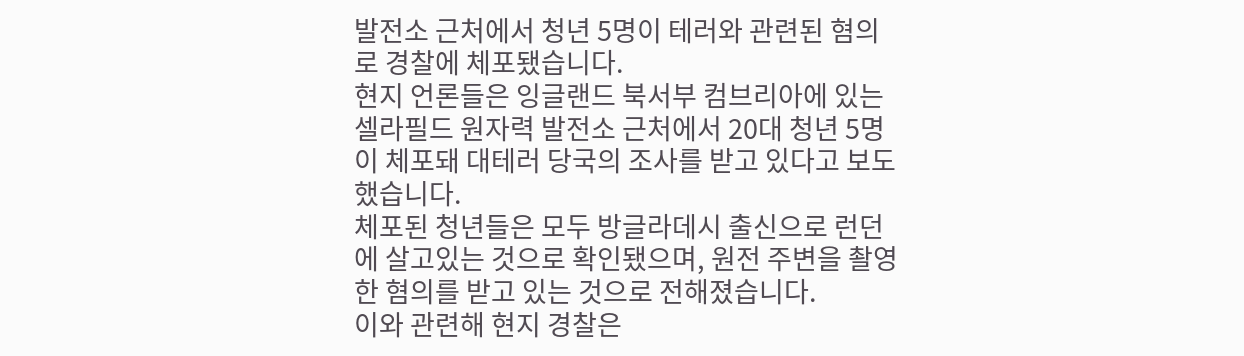발전소 근처에서 청년 5명이 테러와 관련된 혐의로 경찰에 체포됐습니다.
현지 언론들은 잉글랜드 북서부 컴브리아에 있는 셀라필드 원자력 발전소 근처에서 20대 청년 5명이 체포돼 대테러 당국의 조사를 받고 있다고 보도했습니다.
체포된 청년들은 모두 방글라데시 출신으로 런던에 살고있는 것으로 확인됐으며, 원전 주변을 촬영한 혐의를 받고 있는 것으로 전해졌습니다.
이와 관련해 현지 경찰은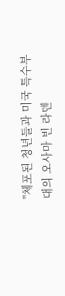"체포된 청년들과 미국 특수부대의 오사마 빈 라덴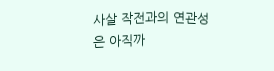사살 작전과의 연관성은 아직까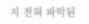지 전혀 파악된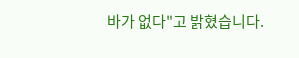바가 없다"고 밝혔습니다.